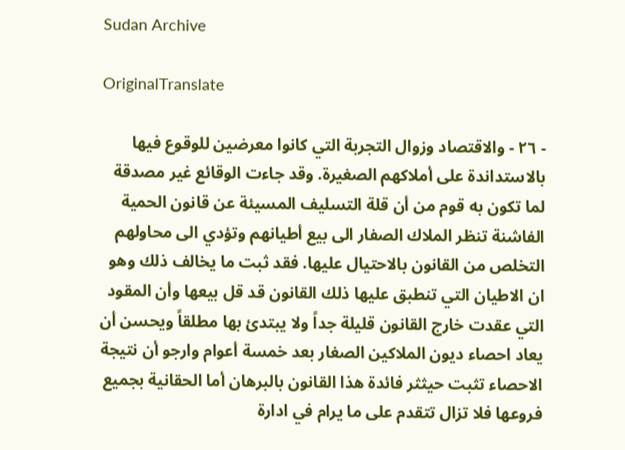Sudan Archive

OriginalTranslate

- ٢٦ - والاقتصاد وزوال التجربة التي كانوا معرضين للوقوع فيها بالاستداندة على أملاكهم الصغيرة. وقد جاءت الوقائع غير مصدقة لما تكون به قوم من أن قلة التسليف المسيئة عن قانون الحمية الفاشنة تنظر الملاك الصفار الى بيع أطيانهم وتؤدي الى محاولهم التخلص من القانون بالاحتيال عليها. فقد ثبت ما يخالف ذلك وهو ان الاطيان التي تنطبق عليها ذلك القانون قد قل بيعها وأن المقود التي عقدت خارج القانون قليلة جداً ولا يبتدئ بها مطلقاً ويحسن أن يعاد احصاء ديون الملاكين الصغار بعد خمسة أعوام وارجو أن نتيجة الاحصاء تثبت حيثثر فائدة هذا القانون بالبرهان أما الحقانية بجميع فروعها فلا تزال تتقدم على ما يرام في ادارة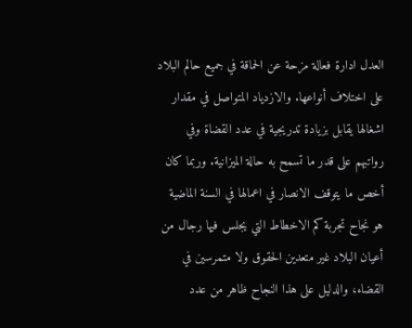العدل ادارة فعالة مزحة عن الحماقة في جميع حالم البلاد على اختلاف أنواعها. والازدياد المتواصل في مقدار اشغالها يقابل بزيادة تدريجية في عدد القضاة وفي رواتبهم على قدر ما تسمح به حالة الميزانية. وربما كان أخص ما يتوقف الانصار في اعمالها في السنة الماضية هو نجاح تجربة كم الاخطاط التي يجلس فيها رجال من أعيان البلاد غير متعدين الحقوق ولا متمرسين في القضاء، والدليل على هذا النجاح ظاهر من عدد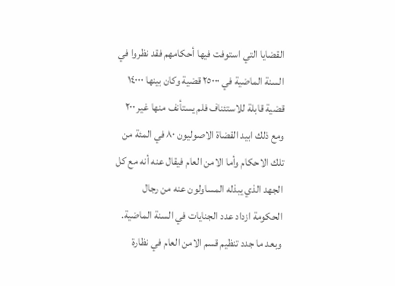القضايا التي استوفت فيها أحكامهم فقد نظروا في السنة الماضية في ٢٥٠٠٠ قضية وكان بينها ١٤٠٠٠ قضية قابلة للاستئناف فلم يستأنف منها غير ۲۰۰ ومع ذلك ابيد القضاة الاصوليون ٨٠ في المئة من تلك الاحكام وأما الامن العام فيقال عنه أنه مع كل الجهد الذي يبذله المساولون عنه من رجال الحكومة ازداد عدد الجنايات في السنة الماضية. وبعد ما جدد تنظيم قسم الامن العام في نظارة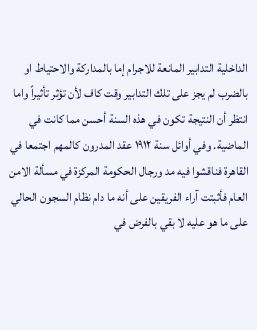الداخلية التدابير المانعة للاجرام إما بالمداركة والاحتياط او بالضرب لم يجز على تلك التدابير وقت كاف لأن تؤثر تأثيراً واما انتظر أن النتيجة تكون في هذه السنة أحسن مما كانت في الماضية. وفي أوائل سنة ١٩١٢ عقد المدرون كالمهم اجتمعا في القاهرة فناقشوا فيه مد ورجال الحكومة المركزة في مسألة الامن العام فأثبتت آراء الفريقين على أنه ما دام نظام السجون الحالي على ما هو عليه لا بقي بالفرض في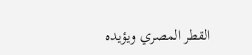القطر المصري ويؤيده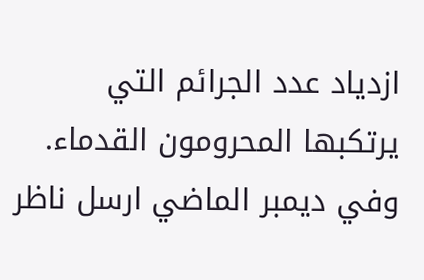ازدياد عدد الجرائم التي يرتكبها المحرومون القدماء. وفي ديمبر الماضي ارسل ناظر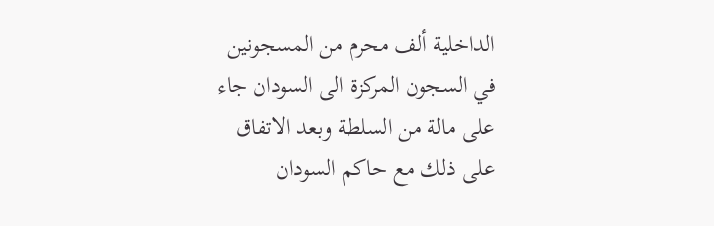الداخلية ألف محرم من المسجونين في السجون المركزة الى السودان جاء على مالة من السلطة وبعد الاتفاق على ذلك مع حاكم السودان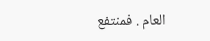العام . فمنتفع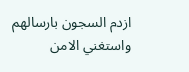ازدم السجون بارسالهم واستغني الامن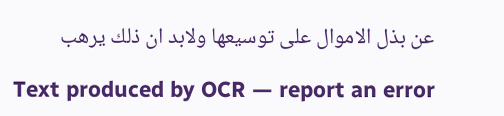عن بذل الاموال على توسيعها ولابد ان ذلك يرهب

Text produced by OCR — report an error